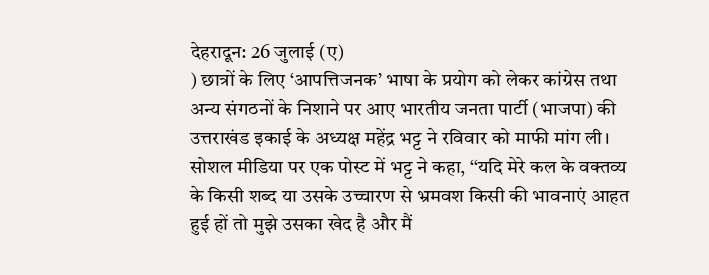देहरादून: 26 जुलाई (ए)
) छात्रों के लिए ‘आपत्तिजनक’ भाषा के प्रयोग को लेकर कांग्रेस तथा अन्य संगठनों के निशाने पर आए भारतीय जनता पार्टी (भाजपा) की उत्तराखंड इकाई के अध्यक्ष महेंद्र भट्ट ने रविवार को माफी मांग ली।
सोशल मीडिया पर एक पोस्ट में भट्ट ने कहा, ‘‘यदि मेरे कल के वक्तव्य के किसी शब्द या उसके उच्चारण से भ्रमवश किसी की भावनाएं आहत हुई हों तो मुझे उसका खेद है और मैं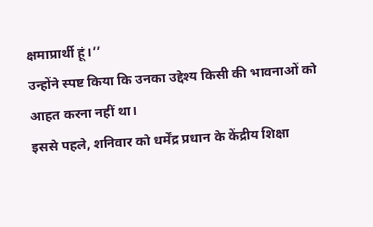क्षमाप्रार्थी हूं।’’
उन्होंने स्पष्ट किया कि उनका उद्देश्य किसी की भावनाओं को आहत करना नहीं था।
इससे पहले, शनिवार को धर्मेंद्र प्रधान के केंद्रीय शिक्षा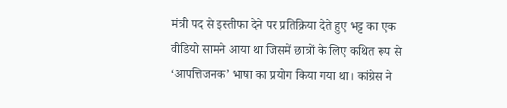मंत्री पद से इस्तीफा देने पर प्रतिक्रिया देते हुए भट्ट का एक वीडियो सामने आया था जिसमें छात्रों के लिए कथित रूप से ‘आपत्तिजनक’ भाषा का प्रयोग किया गया था। कांग्रेस ने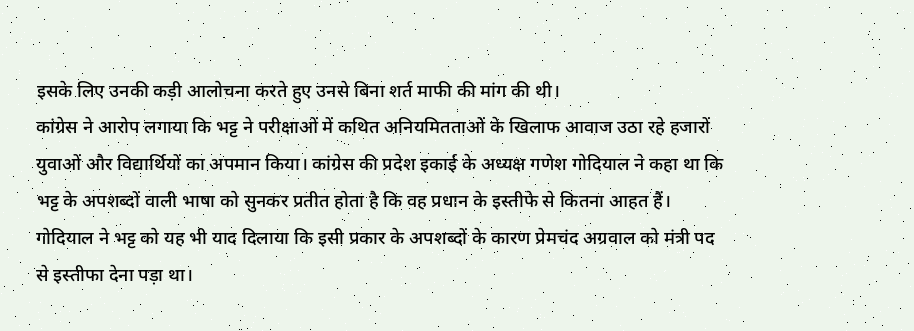इसके लिए उनकी कड़ी आलोचना करते हुए उनसे बिना शर्त माफी की मांग की थी।
कांग्रेस ने आरोप लगाया कि भट्ट ने परीक्षाओं में कथित अनियमितताओं के खिलाफ आवाज उठा रहे हजारों युवाओं और विद्यार्थियों का अपमान किया। कांग्रेस की प्रदेश इकाई के अध्यक्ष गणेश गोदियाल ने कहा था कि भट्ट के अपशब्दों वाली भाषा को सुनकर प्रतीत होता है कि वह प्रधान के इस्तीफे से कितना आहत हैं।
गोदियाल ने भट्ट को यह भी याद दिलाया कि इसी प्रकार के अपशब्दों के कारण प्रेमचंद अग्रवाल को मंत्री पद से इस्तीफा देना पड़ा था।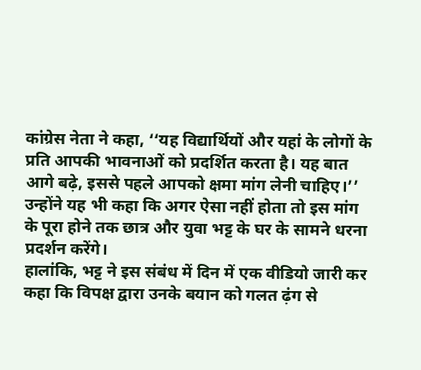कांग्रेस नेता ने कहा, ‘‘यह विद्यार्थियों और यहां के लोगों के प्रति आपकी भावनाओं को प्रदर्शित करता है। यह बात आगे बढ़े, इससे पहले आपको क्षमा मांग लेनी चाहिए।’’
उन्होंने यह भी कहा कि अगर ऐसा नहीं होता तो इस मांग के पूरा होने तक छात्र और युवा भट्ट के घर के सामने धरना प्रदर्शन करेंगे।
हालांकि, भट्ट ने इस संबंध में दिन में एक वीडियो जारी कर कहा कि विपक्ष द्वारा उनके बयान को गलत ढ़ंग से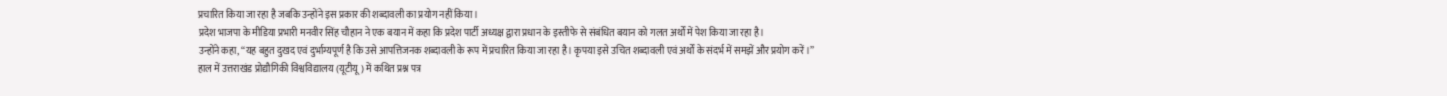प्रचारित किया जा रहा है जबकि उन्होंने इस प्रकार की शब्दावली का प्रयोग नहीं किया।
प्रदेश भाजपा के मीडिया प्रभारी मनवीर सिंह चौहान ने एक बयान में कहा कि प्रदेश पार्टी अध्यक्ष द्वारा प्रधान के इस्तीफे से संबंधित बयान को गलत अर्थों में पेश किया जा रहा है।
उन्होंने कहा, ‘‘यह बहुत दुखद एवं दुर्भाग्यपूर्ण है कि उसे आपत्तिजनक शब्दावली के रूप में प्रचारित किया जा रहा है। कृपया इसे उचित शब्दावली एवं अर्थों के संदर्भ में समझें और प्रयोग करें।’’
हाल में उत्तराखंड प्रोद्यौगिकी विश्वविद्यालय (यूटीयू) में कथित प्रश्न पत्र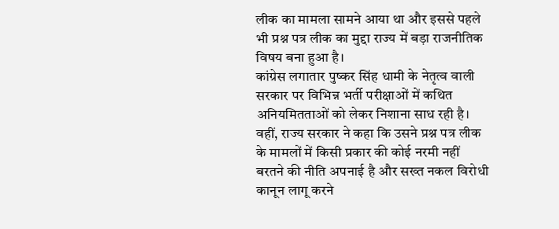लीक का मामला सामने आया था और इससे पहले भी प्रश्न पत्र लीक का मुद्दा राज्य में बड़ा राजनीतिक विषय बना हुआ है।
कांग्रेस लगातार पुष्कर सिंह धामी के नेतृत्व वाली सरकार पर विभिन्न भर्ती परीक्षाओं में कथित अनियमितताओं को लेकर निशाना साध रही है। वहीं, राज्य सरकार ने कहा कि उसने प्रश्न पत्र लीक के मामलों में किसी प्रकार की कोई नरमी नहीं बरतने की नीति अपनाई है और सख्त नकल विरोधी कानून लागू करने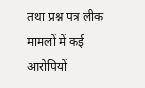तथा प्रश्न पत्र लीक मामलों में कई आरोपियों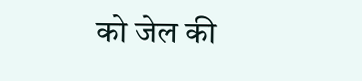को जेल की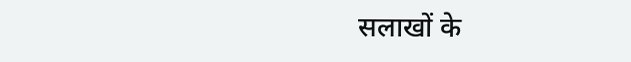सलाखों के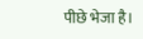पीछे भेजा है।